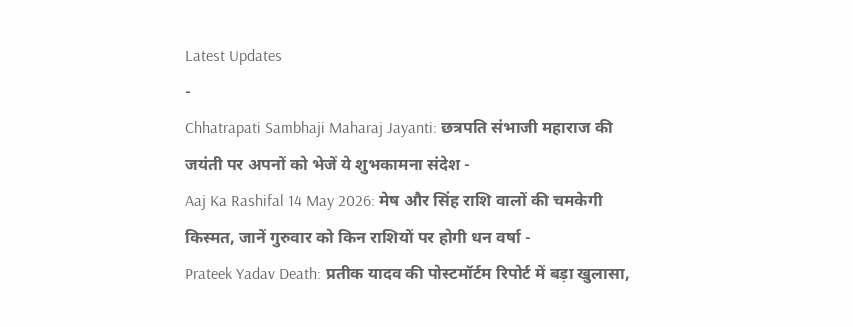Latest Updates
-
Chhatrapati Sambhaji Maharaj Jayanti: छत्रपति संभाजी महाराज की जयंती पर अपनों को भेजें ये शुभकामना संदेश -
Aaj Ka Rashifal 14 May 2026: मेष और सिंह राशि वालों की चमकेगी किस्मत, जानें गुरुवार को किन राशियों पर होगी धन वर्षा -
Prateek Yadav Death: प्रतीक यादव की पोस्टमॉर्टम रिपोर्ट में बड़ा खुलासा,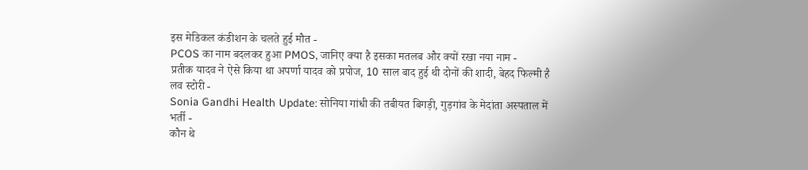इस मेडिकल कंडीशन के चलते हुई मौत -
PCOS का नाम बदलकर हुआ PMOS, जानिए क्या है इसका मतलब और क्यों रखा नया नाम -
प्रतीक यादव ने ऐसे किया था अपर्णा यादव को प्रपोज, 10 साल बाद हुई थी दोनों की शादी, बेहद फिल्मी है लव स्टोरी -
Sonia Gandhi Health Update: सोनिया गांधी की तबीयत बिगड़ी, गुड़गांव के मेदांता अस्पताल में भर्ती -
कौन थे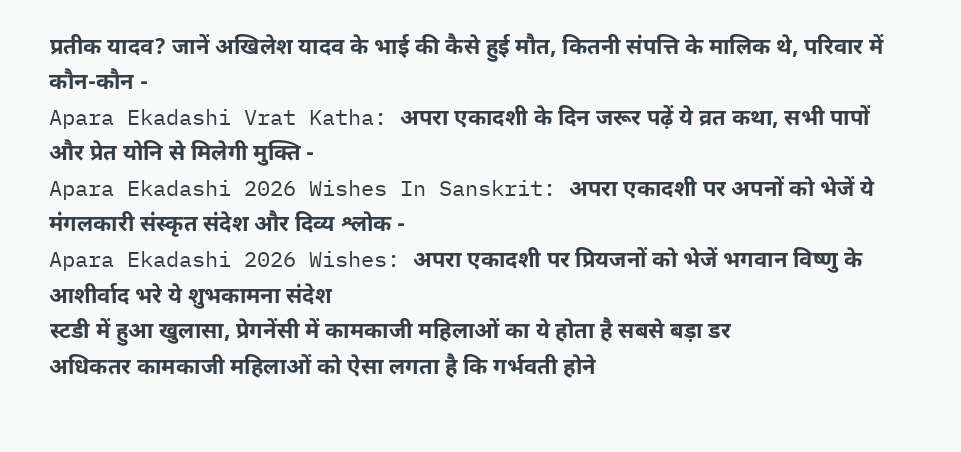प्रतीक यादव? जानें अखिलेश यादव के भाई की कैसे हुई मौत, कितनी संपत्ति के मालिक थे, परिवार में कौन-कौन -
Apara Ekadashi Vrat Katha: अपरा एकादशी के दिन जरूर पढ़ें ये व्रत कथा, सभी पापों और प्रेत योनि से मिलेगी मुक्ति -
Apara Ekadashi 2026 Wishes In Sanskrit: अपरा एकादशी पर अपनों को भेजें ये मंगलकारी संस्कृत संदेश और दिव्य श्लोक -
Apara Ekadashi 2026 Wishes: अपरा एकादशी पर प्रियजनों को भेजें भगवान विष्णु के आशीर्वाद भरे ये शुभकामना संदेश
स्टडी में हुआ खुलासा, प्रेगनेंसी में कामकाजी महिलाओं का ये होता है सबसे बड़ा डर
अधिकतर कामकाजी महिलाओं को ऐसा लगता है कि गर्भवती होने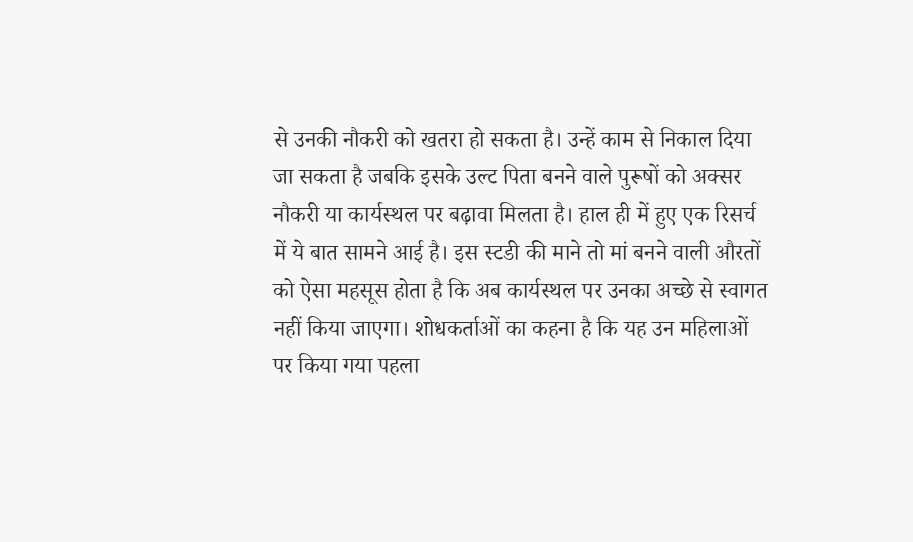से उनकी नौकरी को खतरा हो सकता है। उन्हें काम से निकाल दिया जा सकता है जबकि इसके उल्ट पिता बनने वाले पुरूषों को अक्सर नौकरी या कार्यस्थल पर बढ़ावा मिलता है। हाल ही में हुए एक रिसर्च में ये बात सामने आई है। इस स्टडी की माने तो मां बनने वाली औरतों को ऐसा महसूस होता है कि अब कार्यस्थल पर उनका अच्छे से स्वागत नहीं किया जाएगा। शोधकर्ताओं का कहना है कि यह उन महिलाओं पर किया गया पहला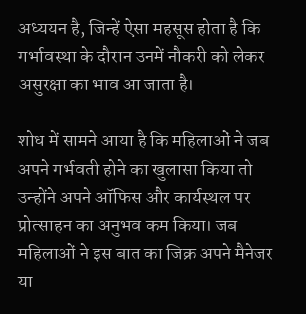अध्ययन है, जिन्हें ऐसा महसूस होता है कि गर्भावस्था के दौरान उनमें नौकरी को लेकर असुरक्षा का भाव आ जाता है।

शोध में सामने आया है कि महिलाओं ने जब अपने गर्भवती होने का खुलासा किया तो उन्होंने अपने ऑफिस और कार्यस्थल पर प्रोत्साहन का अनुभव कम किया। जब महिलाओं ने इस बात का जिक्र अपने मैनेजर या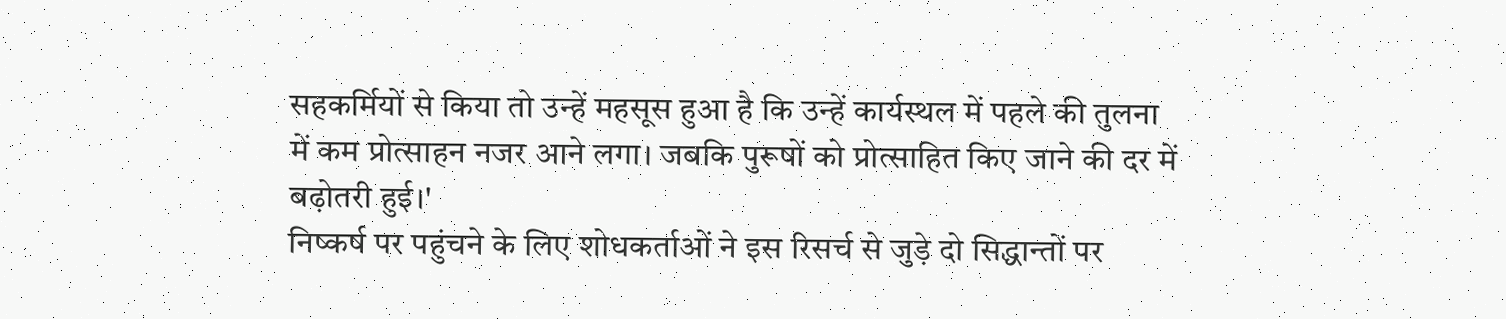सहकर्मियों से किया तो उन्हें महसूस हुआ है कि उन्हें कार्यस्थल में पहले की तुलना में कम प्रोत्साहन नजर आने लगा। जबकि पुरूषों को प्रोत्साहित किए जाने की दर में बढ़ोतरी हुई।'
निष्कर्ष पर पहुंचने के लिए शोधकर्ताओं ने इस रिसर्च से जुड़े दो सिद्धान्तों पर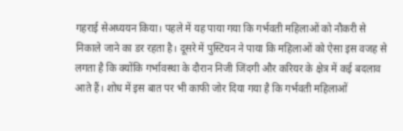गहराई सेअध्ययन किया। पहले में यह पाया गया कि गर्भवती महिलाओं को नौकरी से निकाले जाने का डर रहता है। दूसरे में पुस्टियन ने पाया कि महिलाओं को ऐसा इस वजह से लगता है कि क्योंकि गर्भावस्था के दौरान निजी जिंदगी और करियर के क्षेत्र में कई बदलाव आते हैं। शोध में इस बात पर भी काफी जोर दिया गया है कि गर्भवती महिलाओं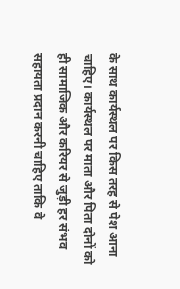के साथ कार्यस्थल पर किस तरह से पेश आना चाहिए। कार्यस्थल पर माता और पिता दोनों को ही सामाजिक और करियर से जुड़ी हर संभव सहायता प्रदान करनी चाहिए ताकि वे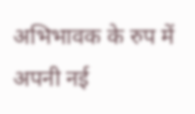अभिभावक के रुप में अपनी नई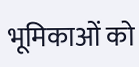भूमिकाओं को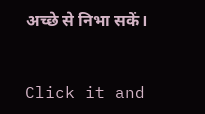अच्छे से निभा सकें।



Click it and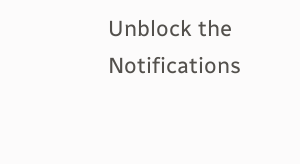Unblock the Notifications